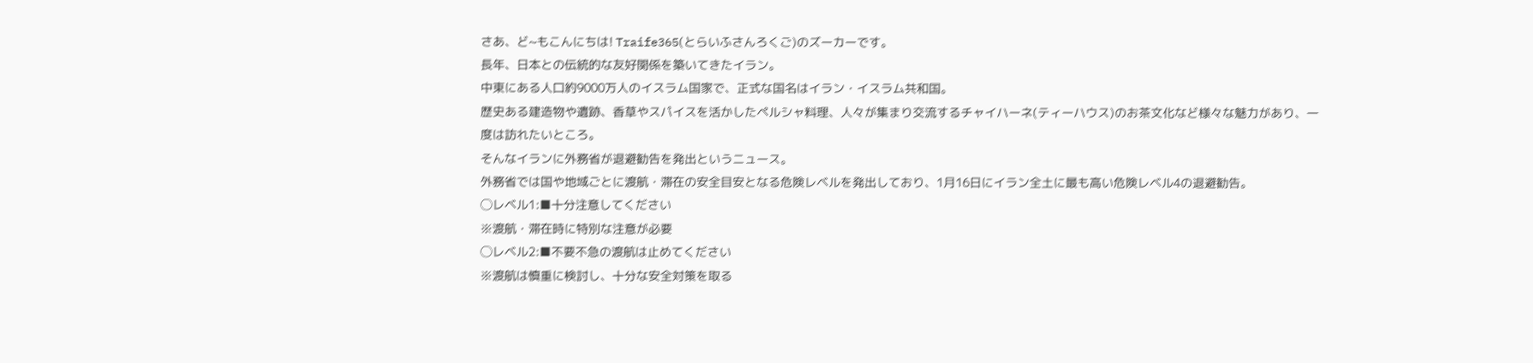さあ、ど~もこんにちは! Traife365(とらいふさんろくご)のズーカーです。
長年、日本との伝統的な友好関係を築いてきたイラン。
中東にある人口約9000万人のイスラム国家で、正式な国名はイラン・イスラム共和国。
歴史ある建造物や遺跡、香草やスパイスを活かしたペルシャ料理、人々が集まり交流するチャイハーネ(ティーハウス)のお茶文化など様々な魅力があり、一度は訪れたいところ。
そんなイランに外務省が退避勧告を発出というニュース。
外務省では国や地域ごとに渡航・滞在の安全目安となる危険レベルを発出しており、1月16日にイラン全土に最も高い危険レベル4の退避勧告。
◯レベル1:■十分注意してください
※渡航・滞在時に特別な注意が必要
◯レベル2:■不要不急の渡航は止めてください
※渡航は慎重に検討し、十分な安全対策を取る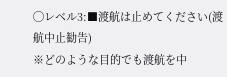◯レベル3:■渡航は止めてください(渡航中止勧告)
※どのような目的でも渡航を中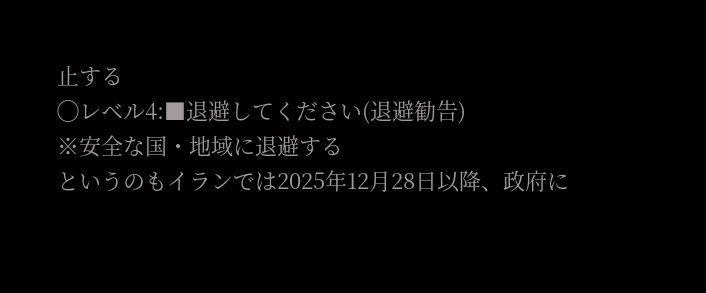止する
◯レベル4:■退避してください(退避勧告)
※安全な国・地域に退避する
というのもイランでは2025年12月28日以降、政府に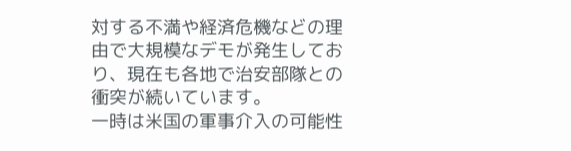対する不満や経済危機などの理由で大規模なデモが発生しており、現在も各地で治安部隊との衝突が続いています。
一時は米国の軍事介入の可能性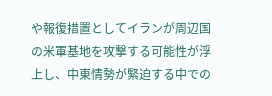や報復措置としてイランが周辺国の米軍基地を攻撃する可能性が浮上し、中東情勢が緊迫する中での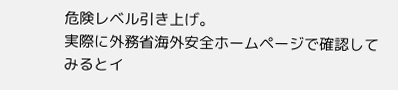危険レベル引き上げ。
実際に外務省海外安全ホームページで確認してみるとイ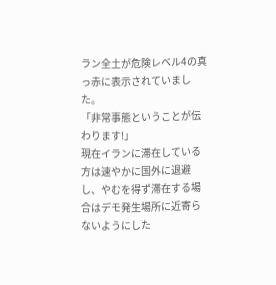ラン全土が危険レベル4の真っ赤に表示されていました。
「非常事態ということが伝わります!」
現在イランに滞在している方は速やかに国外に退避し、やむを得ず滞在する場合はデモ発生場所に近寄らないようにした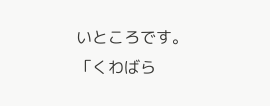いところです。
「くわばら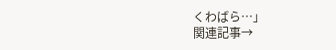くわばら…」
関連記事→